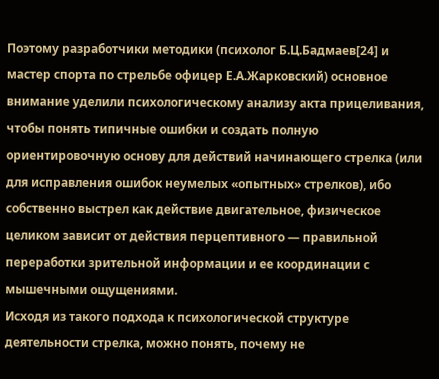Поэтому разработчики методики (психолог Б.Ц.Бадмаев[24] и мастер спорта по стрельбе офицер Е.А.Жарковский) основное внимание уделили психологическому анализу акта прицеливания, чтобы понять типичные ошибки и создать полную ориентировочную основу для действий начинающего стрелка (или для исправления ошибок неумелых «опытных» стрелков), ибо собственно выстрел как действие двигательное, физическое целиком зависит от действия перцептивного — правильной переработки зрительной информации и ее координации с мышечными ощущениями.
Исходя из такого подхода к психологической структуре деятельности стрелка, можно понять, почему не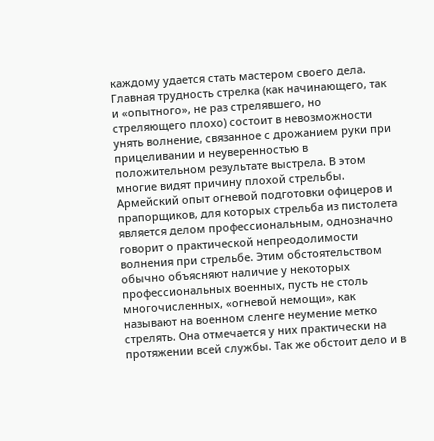каждому удается стать мастером своего дела. Главная трудность стрелка (как начинающего, так и «опытного», не раз стрелявшего, но стреляющего плохо) состоит в невозможности унять волнение, связанное с дрожанием руки при прицеливании и неуверенностью в положительном результате выстрела. В этом многие видят причину плохой стрельбы. Армейский опыт огневой подготовки офицеров и прапорщиков, для которых стрельба из пистолета является делом профессиональным, однозначно говорит о практической непреодолимости волнения при стрельбе. Этим обстоятельством обычно объясняют наличие у некоторых профессиональных военных, пусть не столь многочисленных, «огневой немощи», как называют на военном сленге неумение метко стрелять. Она отмечается у них практически на протяжении всей службы. Так же обстоит дело и в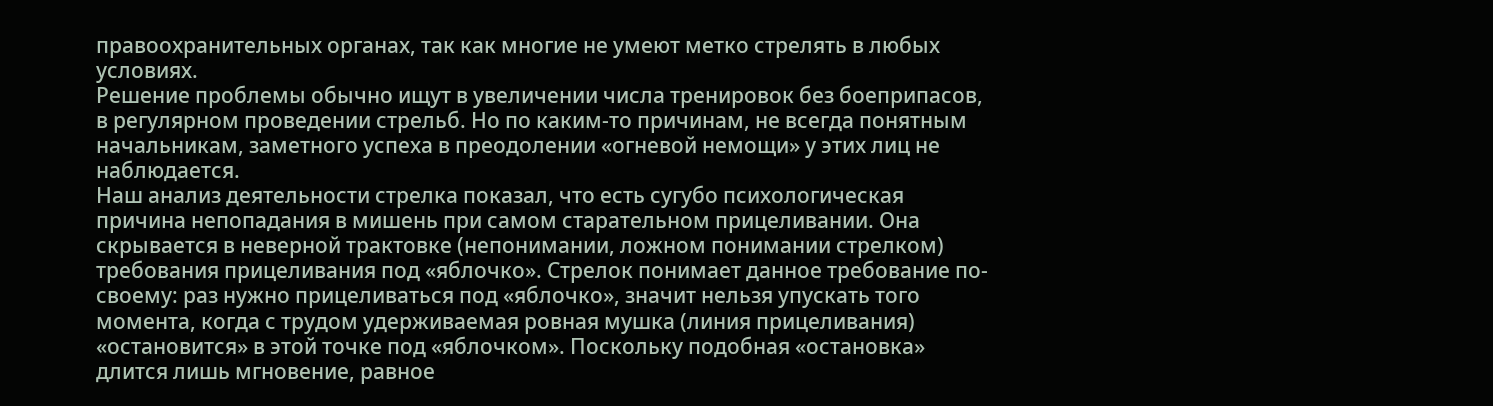правоохранительных органах, так как многие не умеют метко стрелять в любых условиях.
Решение проблемы обычно ищут в увеличении числа тренировок без боеприпасов, в регулярном проведении стрельб. Но по каким-то причинам, не всегда понятным начальникам, заметного успеха в преодолении «огневой немощи» у этих лиц не наблюдается.
Наш анализ деятельности стрелка показал, что есть сугубо психологическая причина непопадания в мишень при самом старательном прицеливании. Она скрывается в неверной трактовке (непонимании, ложном понимании стрелком) требования прицеливания под «яблочко». Стрелок понимает данное требование по-своему: раз нужно прицеливаться под «яблочко», значит нельзя упускать того момента, когда с трудом удерживаемая ровная мушка (линия прицеливания) «остановится» в этой точке под «яблочком». Поскольку подобная «остановка» длится лишь мгновение, равное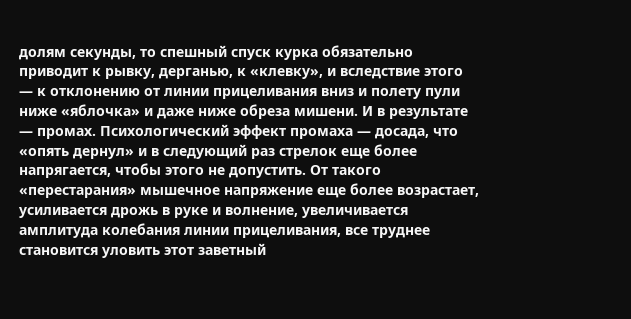долям секунды, то спешный спуск курка обязательно приводит к рывку, дерганью, к «клевку», и вследствие этого — к отклонению от линии прицеливания вниз и полету пули ниже «яблочка» и даже ниже обреза мишени. И в результате — промах. Психологический эффект промаха — досада, что «опять дернул» и в следующий раз стрелок еще более напрягается, чтобы этого не допустить. От такого «перестарания» мышечное напряжение еще более возрастает, усиливается дрожь в руке и волнение, увеличивается амплитуда колебания линии прицеливания, все труднее становится уловить этот заветный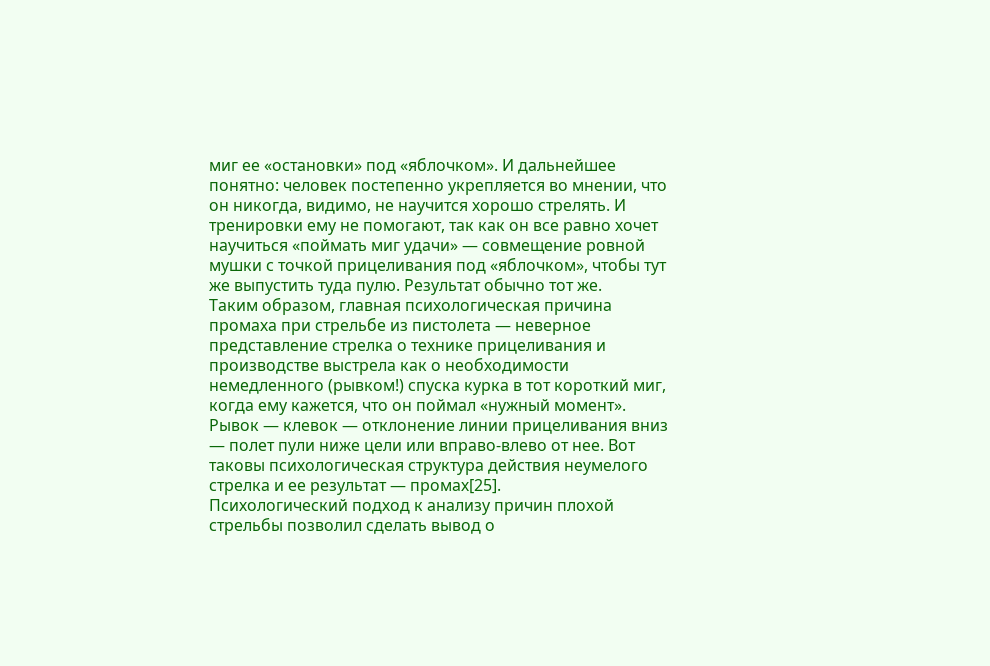миг ее «остановки» под «яблочком». И дальнейшее понятно: человек постепенно укрепляется во мнении, что он никогда, видимо, не научится хорошо стрелять. И тренировки ему не помогают, так как он все равно хочет научиться «поймать миг удачи» — совмещение ровной мушки с точкой прицеливания под «яблочком», чтобы тут же выпустить туда пулю. Результат обычно тот же.
Таким образом, главная психологическая причина промаха при стрельбе из пистолета — неверное представление стрелка о технике прицеливания и производстве выстрела как о необходимости немедленного (рывком!) спуска курка в тот короткий миг, когда ему кажется, что он поймал «нужный момент».
Рывок — клевок — отклонение линии прицеливания вниз — полет пули ниже цели или вправо-влево от нее. Вот таковы психологическая структура действия неумелого стрелка и ее результат — промах[25].
Психологический подход к анализу причин плохой стрельбы позволил сделать вывод о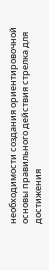необходимости создания ориентировочной основы правильного действия стрелка для достижения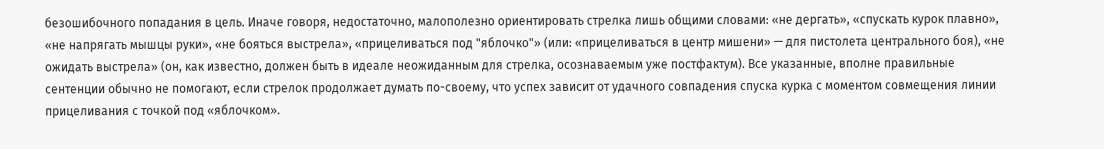безошибочного попадания в цель. Иначе говоря, недостаточно, малополезно ориентировать стрелка лишь общими словами: «не дергать», «спускать курок плавно», «не напрягать мышцы руки», «не бояться выстрела», «прицеливаться под "яблочко"» (или: «прицеливаться в центр мишени» — для пистолета центрального боя), «не ожидать выстрела» (он, как известно, должен быть в идеале неожиданным для стрелка, осознаваемым уже постфактум). Все указанные, вполне правильные сентенции обычно не помогают, если стрелок продолжает думать по-своему, что успех зависит от удачного совпадения спуска курка с моментом совмещения линии прицеливания с точкой под «яблочком».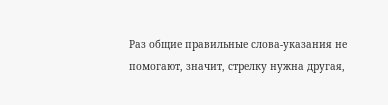Раз общие правильные слова-указания не помогают, значит, стрелку нужна другая,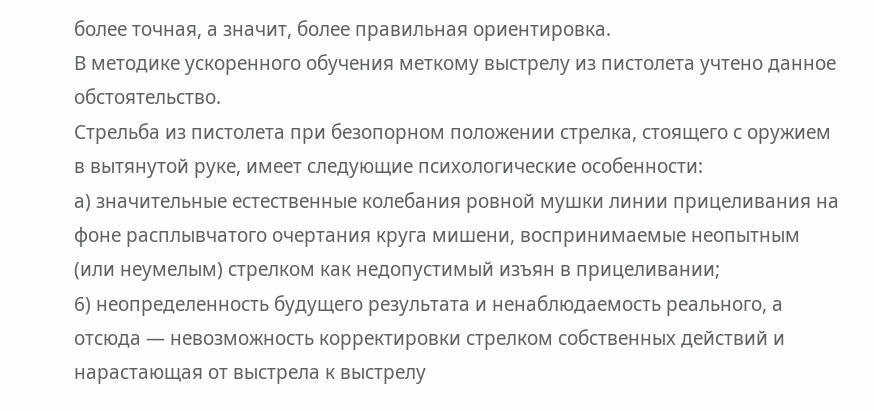более точная, а значит, более правильная ориентировка.
В методике ускоренного обучения меткому выстрелу из пистолета учтено данное обстоятельство.
Стрельба из пистолета при безопорном положении стрелка, стоящего с оружием в вытянутой руке, имеет следующие психологические особенности:
а) значительные естественные колебания ровной мушки линии прицеливания на фоне расплывчатого очертания круга мишени, воспринимаемые неопытным (или неумелым) стрелком как недопустимый изъян в прицеливании;
6) неопределенность будущего результата и ненаблюдаемость реального, а отсюда — невозможность корректировки стрелком собственных действий и нарастающая от выстрела к выстрелу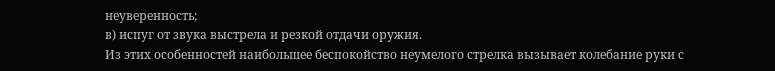неуверенность;
в) испуг от звука выстрела и резкой отдачи оружия.
Из этих особенностей наибольшее беспокойство неумелого стрелка вызывает колебание руки с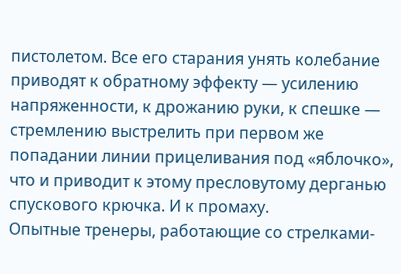пистолетом. Все его старания унять колебание приводят к обратному эффекту — усилению напряженности, к дрожанию руки, к спешке — стремлению выстрелить при первом же попадании линии прицеливания под «яблочко», что и приводит к этому пресловутому дерганью спускового крючка. И к промаху.
Опытные тренеры, работающие со стрелками-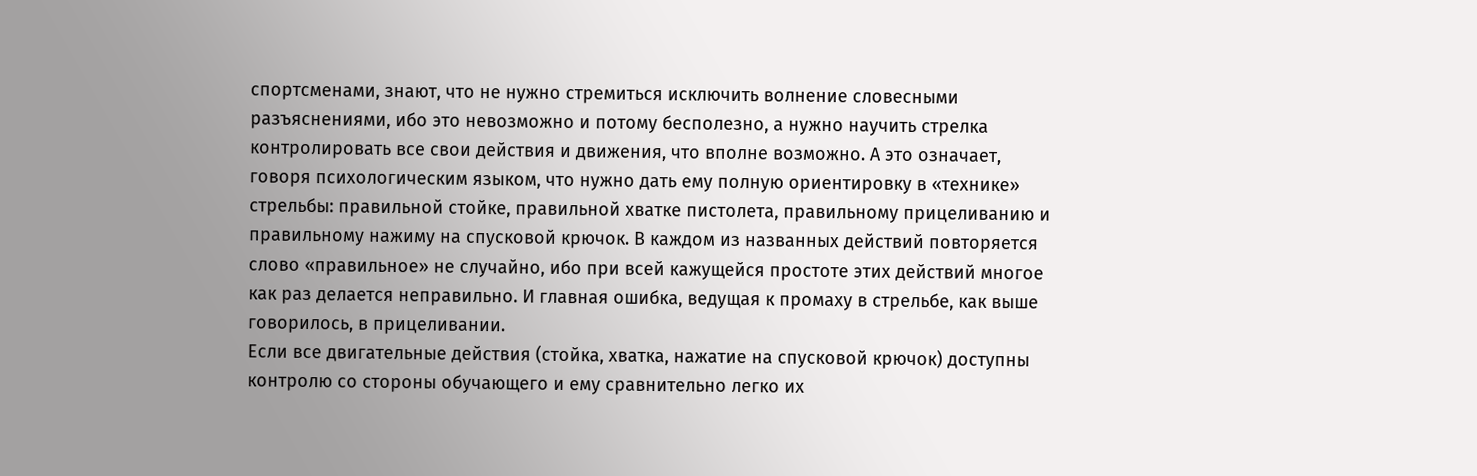спортсменами, знают, что не нужно стремиться исключить волнение словесными разъяснениями, ибо это невозможно и потому бесполезно, а нужно научить стрелка контролировать все свои действия и движения, что вполне возможно. А это означает, говоря психологическим языком, что нужно дать ему полную ориентировку в «технике» стрельбы: правильной стойке, правильной хватке пистолета, правильному прицеливанию и правильному нажиму на спусковой крючок. В каждом из названных действий повторяется слово «правильное» не случайно, ибо при всей кажущейся простоте этих действий многое как раз делается неправильно. И главная ошибка, ведущая к промаху в стрельбе, как выше говорилось, в прицеливании.
Если все двигательные действия (стойка, хватка, нажатие на спусковой крючок) доступны контролю со стороны обучающего и ему сравнительно легко их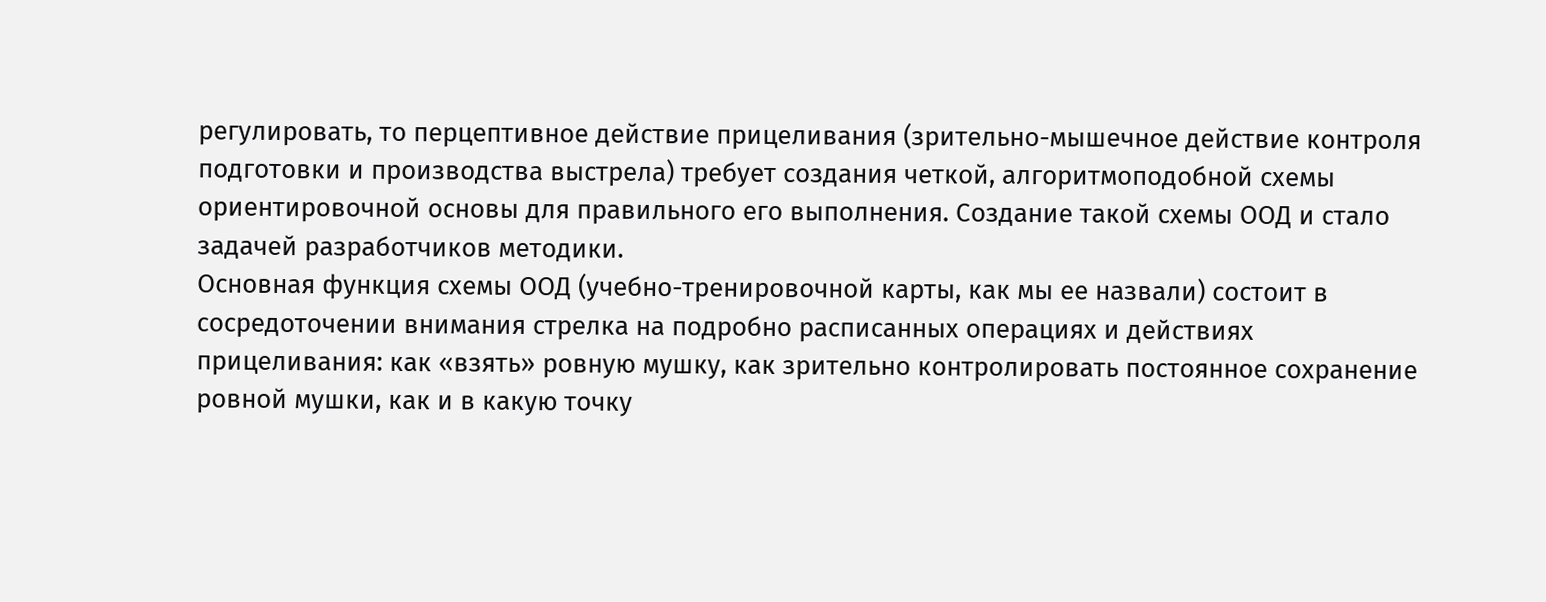регулировать, то перцептивное действие прицеливания (зрительно-мышечное действие контроля подготовки и производства выстрела) требует создания четкой, алгоритмоподобной схемы ориентировочной основы для правильного его выполнения. Создание такой схемы ООД и стало задачей разработчиков методики.
Основная функция схемы ООД (учебно-тренировочной карты, как мы ее назвали) состоит в сосредоточении внимания стрелка на подробно расписанных операциях и действиях прицеливания: как «взять» ровную мушку, как зрительно контролировать постоянное сохранение ровной мушки, как и в какую точку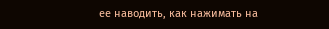ее наводить, как нажимать на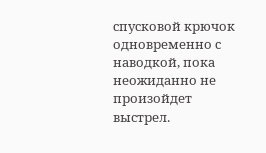спусковой крючок одновременно с наводкой, пока неожиданно не произойдет выстрел.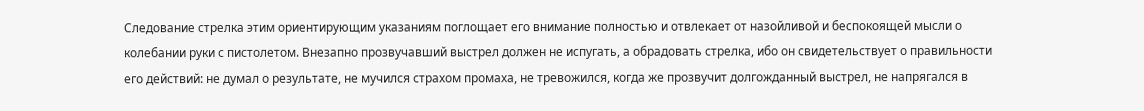Следование стрелка этим ориентирующим указаниям поглощает его внимание полностью и отвлекает от назойливой и беспокоящей мысли о колебании руки с пистолетом. Внезапно прозвучавший выстрел должен не испугать, а обрадовать стрелка, ибо он свидетельствует о правильности его действий: не думал о результате, не мучился страхом промаха, не тревожился, когда же прозвучит долгожданный выстрел, не напрягался в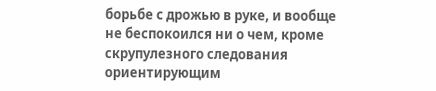борьбе с дрожью в руке, и вообще не беспокоился ни о чем, кроме скрупулезного следования ориентирующим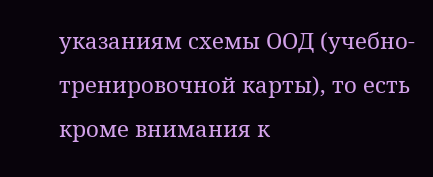указаниям схемы ООД (учебно-тренировочной карты), то есть кроме внимания к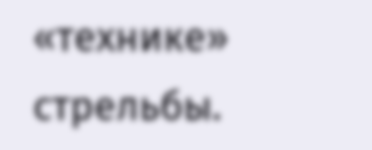«технике» стрельбы.